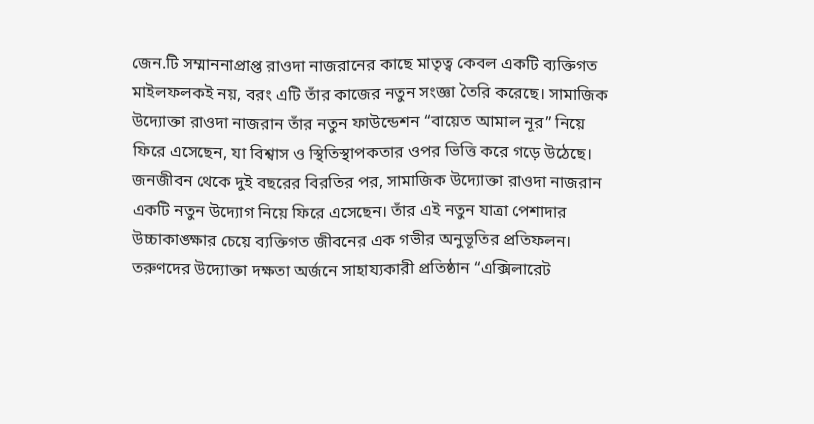জেন.টি সম্মাননাপ্রাপ্ত রাওদা নাজরানের কাছে মাতৃত্ব কেবল একটি ব্যক্তিগত মাইলফলকই নয়, বরং এটি তাঁর কাজের নতুন সংজ্ঞা তৈরি করেছে। সামাজিক উদ্যোক্তা রাওদা নাজরান তাঁর নতুন ফাউন্ডেশন “বায়েত আমাল নূর” নিয়ে ফিরে এসেছেন, যা বিশ্বাস ও স্থিতিস্থাপকতার ওপর ভিত্তি করে গড়ে উঠেছে।
জনজীবন থেকে দুই বছরের বিরতির পর, সামাজিক উদ্যোক্তা রাওদা নাজরান একটি নতুন উদ্যোগ নিয়ে ফিরে এসেছেন। তাঁর এই নতুন যাত্রা পেশাদার উচ্চাকাঙ্ক্ষার চেয়ে ব্যক্তিগত জীবনের এক গভীর অনুভূতির প্রতিফলন। তরুণদের উদ্যোক্তা দক্ষতা অর্জনে সাহায্যকারী প্রতিষ্ঠান “এক্সিলারেট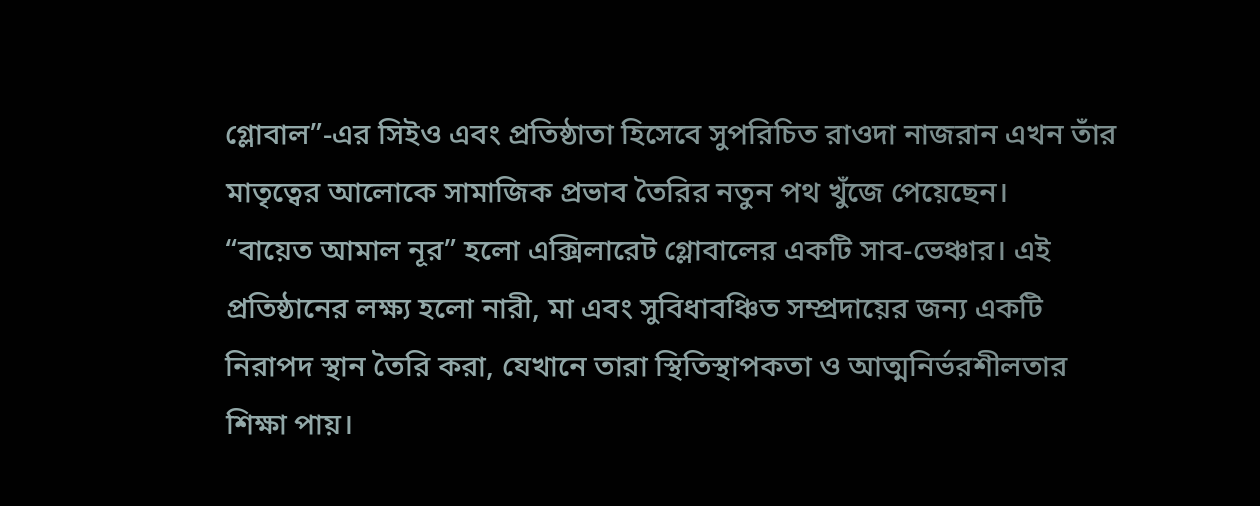গ্লোবাল”-এর সিইও এবং প্রতিষ্ঠাতা হিসেবে সুপরিচিত রাওদা নাজরান এখন তাঁর মাতৃত্বের আলোকে সামাজিক প্রভাব তৈরির নতুন পথ খুঁজে পেয়েছেন।
“বায়েত আমাল নূর” হলো এক্সিলারেট গ্লোবালের একটি সাব-ভেঞ্চার। এই প্রতিষ্ঠানের লক্ষ্য হলো নারী, মা এবং সুবিধাবঞ্চিত সম্প্রদায়ের জন্য একটি নিরাপদ স্থান তৈরি করা, যেখানে তারা স্থিতিস্থাপকতা ও আত্মনির্ভরশীলতার শিক্ষা পায়।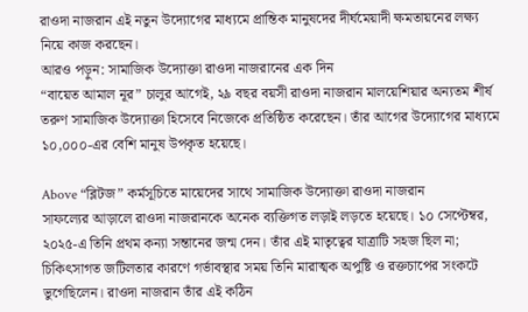রাওদা নাজরান এই নতুন উদ্যোগের মাধ্যমে প্রান্তিক মানুষদের দীর্ঘমেয়াদী ক্ষমতায়নের লক্ষ্য নিয়ে কাজ করছেন।
আরও পড়ুন: সামাজিক উদ্যোক্তা রাওদা নাজরানের এক দিন
“বায়েত আমাল নূর” চালুর আগেই, ২৯ বছর বয়সী রাওদা নাজরান মালয়েশিয়ার অন্যতম শীর্ষ তরুণ সামাজিক উদ্যোক্তা হিসেবে নিজেকে প্রতিষ্ঠিত করেছেন। তাঁর আগের উদ্যোগের মাধ্যমে ১০,০০০-এর বেশি মানুষ উপকৃত হয়েছে।

Above “ব্লিটজ” কর্মসূচিতে মায়েদের সাথে সামাজিক উদ্যোক্তা রাওদা নাজরান
সাফল্যের আড়ালে রাওদা নাজরানকে অনেক ব্যক্তিগত লড়াই লড়তে হয়েছে। ১০ সেপ্টেম্বর, ২০২৫-এ তিনি প্রথম কন্যা সন্তানের জন্ম দেন। তাঁর এই মাতৃত্বের যাত্রাটি সহজ ছিল না; চিকিৎসাগত জটিলতার কারণে গর্ভাবস্থার সময় তিনি মারাত্মক অপুষ্টি ও রক্তচাপের সংকটে ভুগেছিলেন। রাওদা নাজরান তাঁর এই কঠিন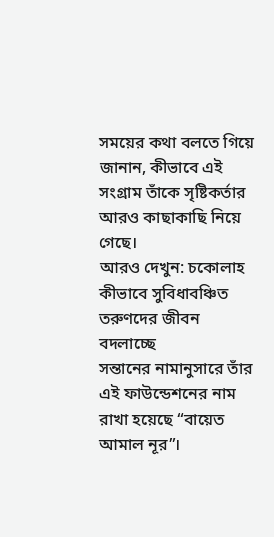সময়ের কথা বলতে গিয়ে জানান, কীভাবে এই সংগ্রাম তাঁকে সৃষ্টিকর্তার আরও কাছাকাছি নিয়ে গেছে।
আরও দেখুন: চকোলাহ কীভাবে সুবিধাবঞ্চিত তরুণদের জীবন বদলাচ্ছে
সন্তানের নামানুসারে তাঁর এই ফাউন্ডেশনের নাম রাখা হয়েছে “বায়েত আমাল নূর”।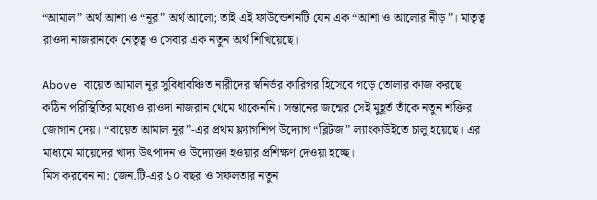“আমাল” অর্থ আশা ও “নূর” অর্থ আলো; তাই এই ফাউন্ডেশনটি যেন এক “আশা ও আলোর নীড়”। মাতৃত্ব রাওদা নাজরানকে নেতৃত্ব ও সেবার এক নতুন অর্থ শিখিয়েছে।

Above বায়েত আমাল নূর সুবিধাবঞ্চিত নারীদের স্বনির্ভর কারিগর হিসেবে গড়ে তোলার কাজ করছে
কঠিন পরিস্থিতির মধ্যেও রাওদা নাজরান থেমে থাকেননি। সন্তানের জন্মের সেই মুহূর্ত তাঁকে নতুন শক্তির জোগান দেয়। “বায়েত আমাল নূর”-এর প্রথম ফ্ল্যাগশিপ উদ্যোগ “ব্লিটজ” ল্যাংকাউইতে চালু হয়েছে। এর মাধ্যমে মায়েদের খাদ্য উৎপাদন ও উদ্যোক্তা হওয়ার প্রশিক্ষণ দেওয়া হচ্ছে।
মিস করবেন না: জেন.টি-এর ১০ বছর ও সফলতার নতুন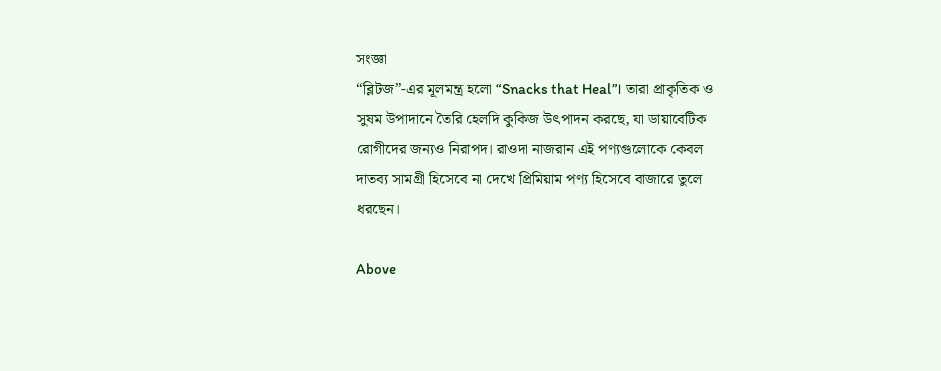সংজ্ঞা
“ব্লিটজ”-এর মূলমন্ত্র হলো “Snacks that Heal”। তারা প্রাকৃতিক ও সুষম উপাদানে তৈরি হেলদি কুকিজ উৎপাদন করছে, যা ডায়াবেটিক রোগীদের জন্যও নিরাপদ। রাওদা নাজরান এই পণ্যগুলোকে কেবল দাতব্য সামগ্রী হিসেবে না দেখে প্রিমিয়াম পণ্য হিসেবে বাজারে তুলে ধরছেন।

Above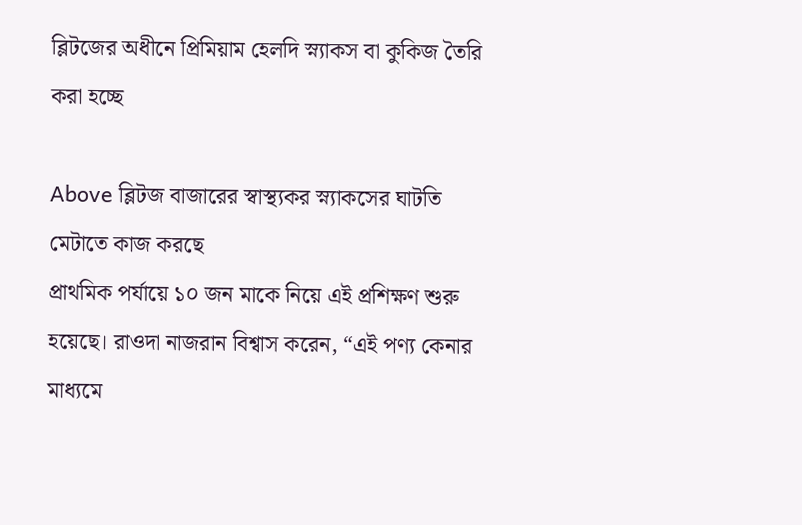ব্লিটজের অধীনে প্রিমিয়াম হেলদি স্ন্যাকস বা কুকিজ তৈরি করা হচ্ছে

Above ব্লিটজ বাজারের স্বাস্থ্যকর স্ন্যাকসের ঘাটতি মেটাতে কাজ করছে
প্রাথমিক পর্যায়ে ১০ জন মাকে নিয়ে এই প্রশিক্ষণ শুরু হয়েছে। রাওদা নাজরান বিশ্বাস করেন, “এই পণ্য কেনার মাধ্যমে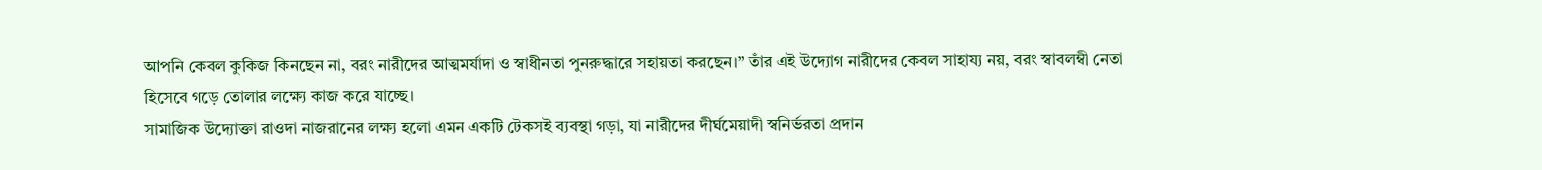আপনি কেবল কুকিজ কিনছেন না, বরং নারীদের আত্মমর্যাদা ও স্বাধীনতা পুনরুদ্ধারে সহায়তা করছেন।” তাঁর এই উদ্যোগ নারীদের কেবল সাহায্য নয়, বরং স্বাবলম্বী নেতা হিসেবে গড়ে তোলার লক্ষ্যে কাজ করে যাচ্ছে।
সামাজিক উদ্যোক্তা রাওদা নাজরানের লক্ষ্য হলো এমন একটি টেকসই ব্যবস্থা গড়া, যা নারীদের দীর্ঘমেয়াদী স্বনির্ভরতা প্রদান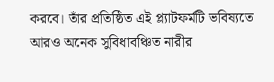করবে। তাঁর প্রতিষ্ঠিত এই প্ল্যাটফর্মটি ভবিষ্যতে আরও অনেক সুবিধাবঞ্চিত নারীর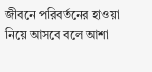জীবনে পরিবর্তনের হাওয়া নিয়ে আসবে বলে আশা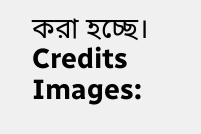করা হচ্ছে।
Credits
Images: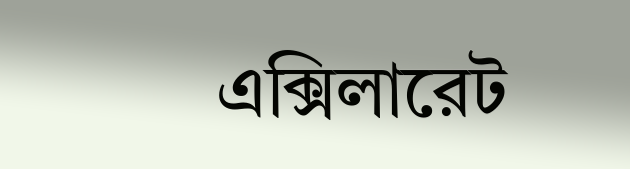এক্সিলারেট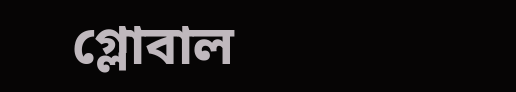গ্লোবাল